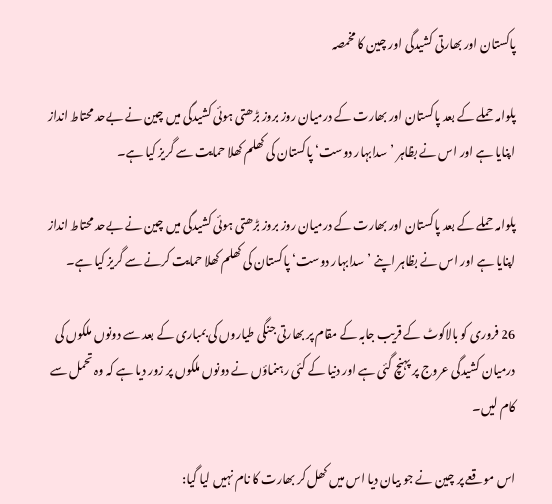پاکستان اور بھارتی کشیدگی اور چین کا مخمصہ

پلوامہ حملے کے بعد پاکستان اور بھارت کے درمیان روز بروز بڑھتی ہوئی کشیدگی میں چین نے بےحد محتاط انداز اپنایا ہے اور اس نے بظاہر ’سدابہار دوست‘ پاکستان کی کھلم کھلا حمایت سے گریز کیا ہے۔

پلوامہ حملے کے بعد پاکستان اور بھارت کے درمیان روز بروز بڑھتی ہوئی کشیدگی میں چین نے بےحد محتاط انداز اپنایا ہے اور اس نے بظاہر اپنے ’سدابہار دوست‘ پاکستان کی کھلم کھلا حمایت کرنے سے گریز کیا ہے۔

26 فروری کو بالاکوٹ کے قریب جابہ کے مقام پر بھارتی جنگی طیاروں کی بمباری کے بعد سے دونوں ملکوں کی درمیان کشیدگی عروج پر پہنچ گئی ہے اور دنیا کے کئی رہنماؤں نے دونوں ملکوں پر زور دیا ہے کہ وہ تحمل سے کام لیں۔

اس موقعے پر چین نے جو بیان دیا اس میں کھل کر بھارت کا نام نہیں لیا گیا: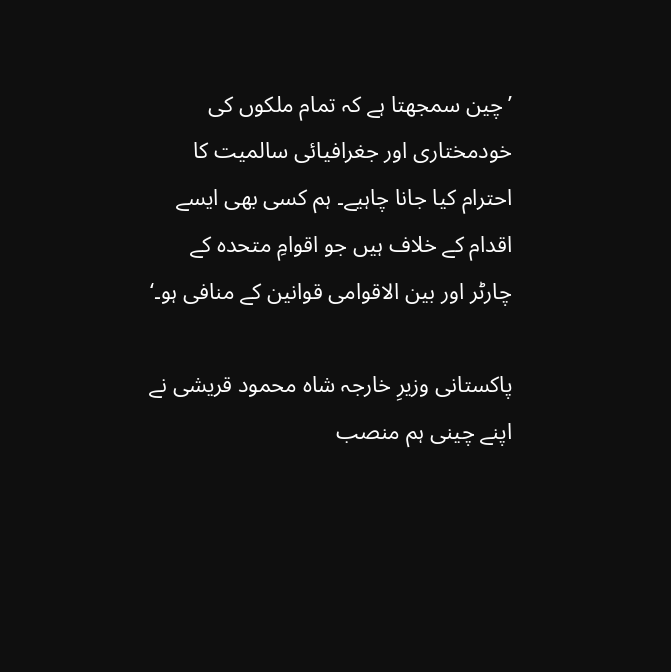’چین سمجھتا ہے کہ تمام ملکوں کی خودمختاری اور جغرافیائی سالمیت کا احترام کیا جانا چاہیے۔ ہم کسی بھی ایسے اقدام کے خلاف ہیں جو اقوامِ متحدہ کے چارٹر اور بین الاقوامی قوانین کے منافی ہو۔‘

پاکستانی وزیرِ خارجہ شاہ محمود قریشی نے اپنے چینی ہم منصب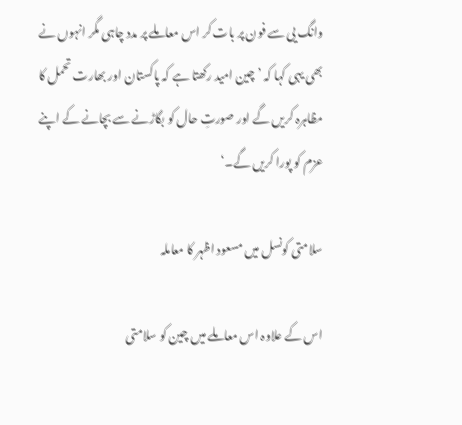وانگ یی سے فون پر بات کر اس معاملے پر مدد چاہی مگر انہوں نے بھی یہی کہا کہ ’چین امید رکھتا ہے کہ پاکستان اور بھارت تحمل کا مظاہرہ کریں گے اور صورتِ حال کو بگاڑنے سے بچانے کے اپنے عزم کو پورا کریں گے۔‘

سلامتی کونسل میں مسعود اظہر کا معاملہ

اس کے علاوہ اس معاملے میں چین کو سلامتی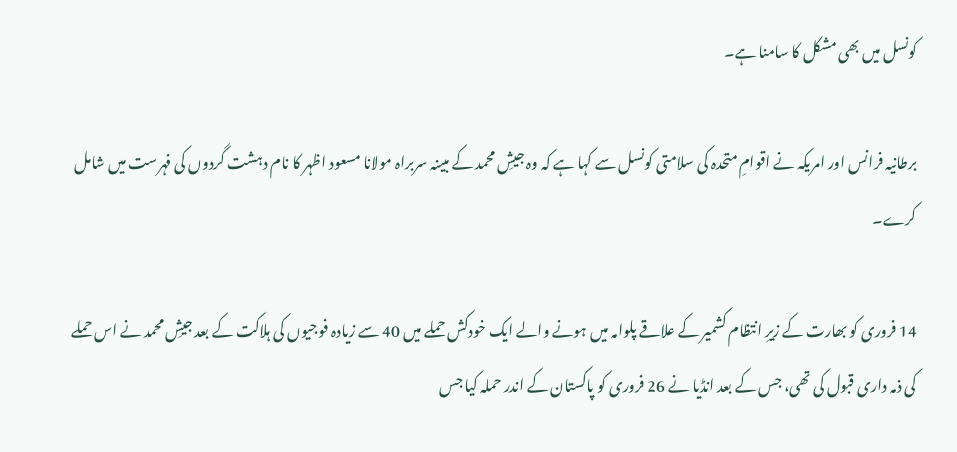کونسل میں بھی مشکل کا سامنا ہے۔

برطانیہ فرانس اور امریکہ نے اقوامِ متحدہ کی سلامتی کونسل سے کہا ہے کہ وہ جیشِ محمد کے مبینہ سربراہ مولانا مسعود اظہر کا نام دہشت گردوں کی فہرست میں شامل کرے۔

14 فروری کو بھارت کے زیرِ انتظام کشمیر کے علاقے پلوامہ میں ہونے والے ایک خودکش حملے میں 40 سے زیادہ فوجیوں کی ہلاکت کے بعد جیشِ محمد نے اس حملے کی ذمہ داری قبول کی تھی، جس کے بعد انڈیا نے 26 فروری کو پاکستان کے اندر حملہ کیا جس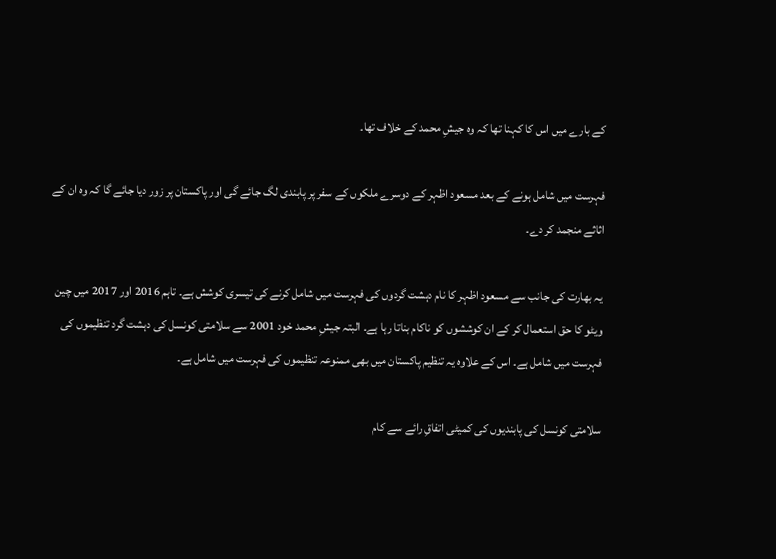کے بارے میں اس کا کہنا تھا کہ وہ جیشِ محمد کے خلاف تھا۔

فہرست میں شامل ہونے کے بعد مسعود اظہر کے دوسرے ملکوں کے سفر پر پابندی لگ جائے گی اور پاکستان پر زور دیا جائے گا کہ وہ ان کے اثاثے منجمد کر دے۔

یہ بھارت کی جانب سے مسعود اظہر کا نام دہشت گردوں کی فہرست میں شامل کرنے کی تیسری کوشش ہے۔ تاہم 2016 اور 2017 میں چین ویٹو کا حق استعمال کر کے ان کوششوں کو ناکام بناتا رہا ہے۔ البتہ جیشِ محمد خود 2001 سے سلامتی کونسل کی دہشت گرد تنظیموں کی فہرست میں شامل ہے۔ اس کے علاوہ یہ تنظیم پاکستان میں بھی ممنوعہ تنظیموں کی فہرست میں شامل ہے۔

سلامتی کونسل کی پابندیوں کی کمیٹی اتفاقِ رائے سے کام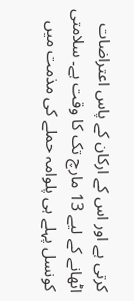کرتی ہے اور اس کے ارکان کے پاس اعتراضات اٹھانے کے لیے 13 مارچ تک کا وقت ہے۔ سلامتی کونسل پہلے ہی پلوامہ حملے کی مذمت میں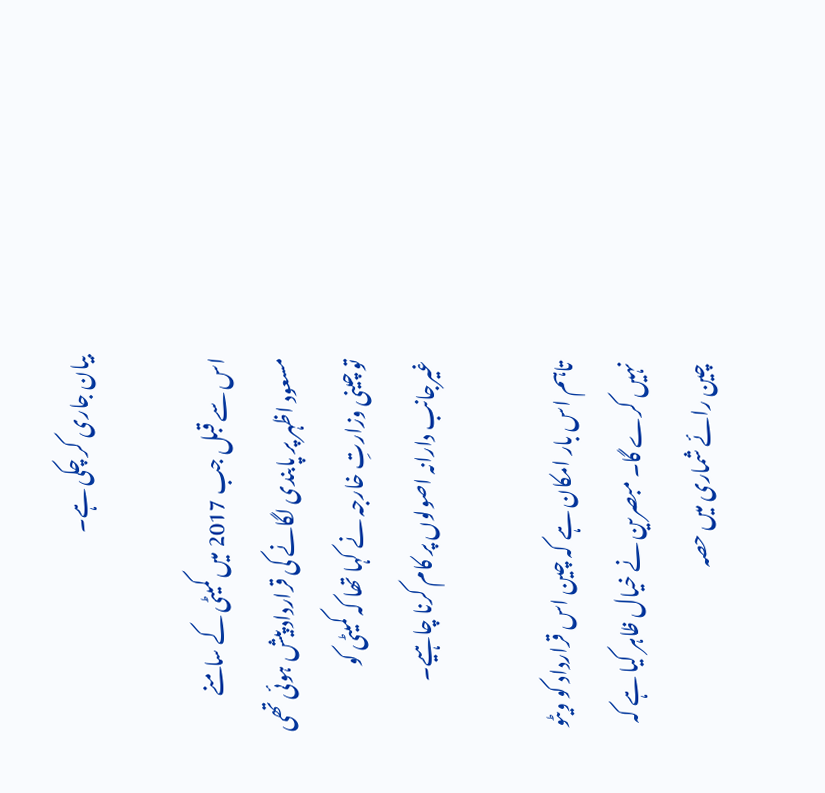بیان جاری کر چکی ہے۔

اس سے قبل جب 2017 میں کمیٹی کے سامنے مسعود اظہر پر پابندی لگانے کی قرارداد پیش ہوئی تھی تو چینی وزارتِ خارجہ نے کہا تھا کہ کمیٹی کو غیرجانب دارانہ اصولوں پر کام کرنا چاہیے۔

تاہم اس بار امکان ہے کہ چین اس قرارداد کو ویٹو نہیں کرے گا۔ مبصرین نے خیال ظاہر کیا ہے کہ چین رائے شماری میں حصہ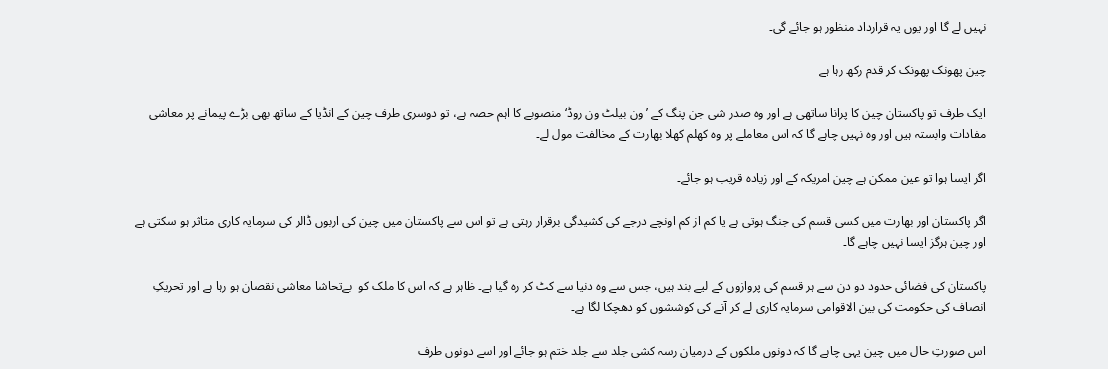نہیں لے گا اور یوں یہ قرارداد منظور ہو جائے گی۔

چین پھونک پھونک کر قدم رکھ رہا ہے

ایک طرف تو پاکستان چین کا پرانا ساتھی ہے اور وہ صدر شی جن پنگ کے ’ون بیلٹ ون روڈ‘ منصوبے کا اہم حصہ ہے، تو دوسری طرف چین کے انڈیا کے ساتھ بھی بڑے پیمانے پر معاشی مفادات وابستہ ہیں اور وہ نہیں چاہے گا کہ اس معاملے پر وہ کھلم کھلا بھارت کے مخالفت مول لے۔

اگر ایسا ہوا تو عین ممکن ہے چین امریکہ کے اور زیادہ قریب ہو جائے۔

اگر پاکستان اور بھارت میں کسی قسم کی جنگ ہوتی ہے یا کم از کم اونچے درجے کی کشیدگی برقرار رہتی ہے تو اس سے پاکستان میں چین کی اربوں ڈالر کی سرمایہ کاری متاثر ہو سکتی ہے اور چین ہرگز ایسا نہیں چاہے گا۔

پاکستان کی فضائی حدود دو دن سے ہر قسم کی پروازوں کے لیے بند ہیں، جس سے وہ دنیا سے کٹ کر رہ گیا ہے۔ ظاہر ہے کہ اس کا ملک کو  بےتحاشا معاشی نقصان ہو رہا ہے اور تحریکِ انصاف کی حکومت کی بین الاقوامی سرمایہ کاری لے کر آنے کی کوششوں کو دھچکا لگا ہے۔

اس صورتِ حال میں چین یہی چاہے گا کہ دونوں ملکوں کے درمیان رسہ کشی جلد سے جلد ختم ہو جائے اور اسے دونوں طرف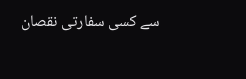سے کسی سفارتی نقصان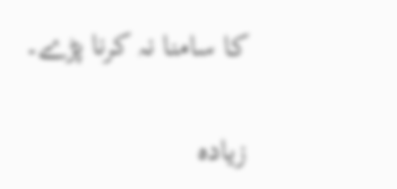کا سامنا نہ کرنا پڑے۔

زیادہ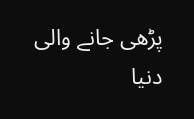پڑھی جانے والی دنیا